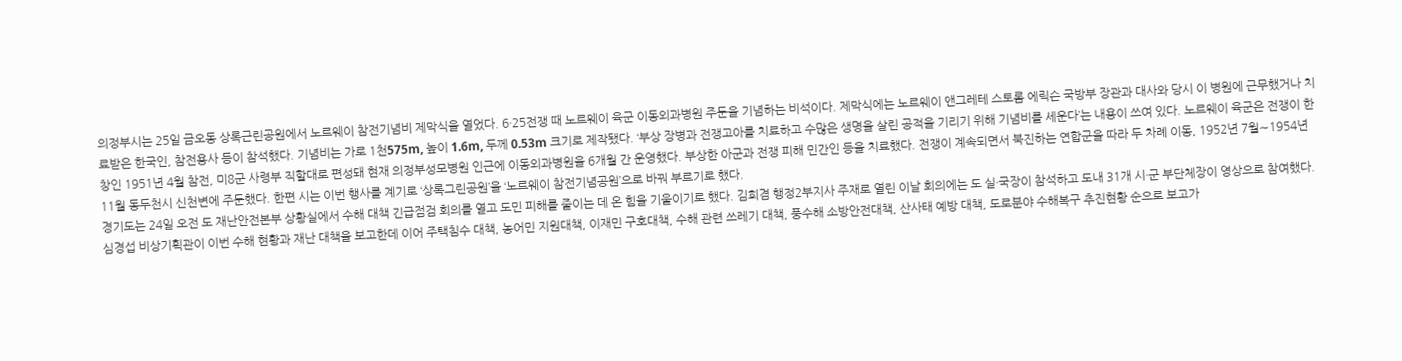의정부시는 25일 금오동 상록근린공원에서 노르웨이 참전기념비 제막식을 열었다. 6·25전쟁 때 노르웨이 육군 이동외과병원 주둔을 기념하는 비석이다. 제막식에는 노르웨이 앤그레테 스토롬 에릭슨 국방부 장관과 대사와 당시 이 병원에 근무했거나 치료받은 한국인, 참전용사 등이 참석했다. 기념비는 가로 1천575m, 높이 1.6m, 두께 0.53m 크기로 제작됐다. ‘부상 장병과 전쟁고아를 치료하고 수많은 생명을 살린 공적을 기리기 위해 기념비를 세운다’는 내용이 쓰여 있다. 노르웨이 육군은 전쟁이 한창인 1951년 4월 참전, 미8군 사령부 직할대로 편성돼 현재 의정부성모병원 인근에 이동외과병원을 6개월 간 운영했다. 부상한 아군과 전쟁 피해 민간인 등을 치료했다. 전쟁이 계속되면서 북진하는 연합군을 따라 두 차례 이동, 1952년 7월∼1954년 11월 동두천시 신천변에 주둔했다. 한편 시는 이번 행사를 계기로 ‘상록그린공원’을 ‘노르웨이 참전기념공원’으로 바꿔 부르기로 했다.
경기도는 24일 오전 도 재난안전본부 상황실에서 수해 대책 긴급점검 회의를 열고 도민 피해를 줄이는 데 온 힘을 기울이기로 했다. 김희겸 행정2부지사 주재로 열린 이날 회의에는 도 실·국장이 참석하고 도내 31개 시·군 부단체장이 영상으로 참여했다. 심경섭 비상기획관이 이번 수해 현황과 재난 대책을 보고한데 이어 주택침수 대책, 농어민 지원대책, 이재민 구호대책, 수해 관련 쓰레기 대책, 풍수해 소방안전대책, 산사태 예방 대책, 도로분야 수해복구 추진현황 순으로 보고가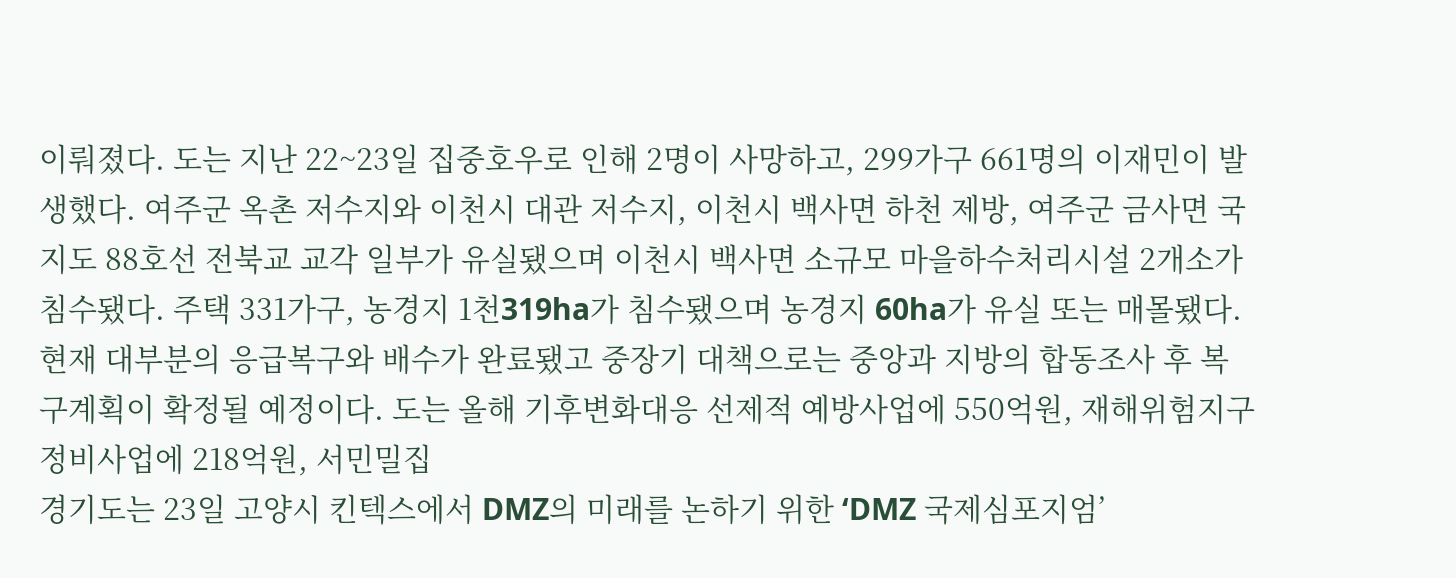이뤄졌다. 도는 지난 22~23일 집중호우로 인해 2명이 사망하고, 299가구 661명의 이재민이 발생했다. 여주군 옥촌 저수지와 이천시 대관 저수지, 이천시 백사면 하천 제방, 여주군 금사면 국지도 88호선 전북교 교각 일부가 유실됐으며 이천시 백사면 소규모 마을하수처리시설 2개소가 침수됐다. 주택 331가구, 농경지 1천319ha가 침수됐으며 농경지 60ha가 유실 또는 매몰됐다. 현재 대부분의 응급복구와 배수가 완료됐고 중장기 대책으로는 중앙과 지방의 합동조사 후 복구계획이 확정될 예정이다. 도는 올해 기후변화대응 선제적 예방사업에 550억원, 재해위험지구 정비사업에 218억원, 서민밀집
경기도는 23일 고양시 킨텍스에서 DMZ의 미래를 논하기 위한 ‘DMZ 국제심포지엄’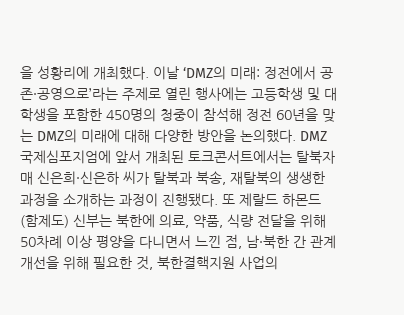을 성황리에 개최했다. 이날 ‘DMZ의 미래: 정전에서 공존·공영으로’라는 주제로 열린 행사에는 고등학생 및 대학생을 포함한 450명의 청중이 참석해 정전 60년을 맞는 DMZ의 미래에 대해 다양한 방안을 논의했다. DMZ 국제심포지엄에 앞서 개최된 토크콘서트에서는 탈북자매 신은희·신은하 씨가 탈북과 북송, 재탈북의 생생한 과정을 소개하는 과정이 진행됐다. 또 제랄드 하몬드(함제도) 신부는 북한에 의료, 약품, 식량 전달을 위해 50차례 이상 평양을 다니면서 느낀 점, 남·북한 간 관계개선을 위해 필요한 것, 북한결핵지원 사업의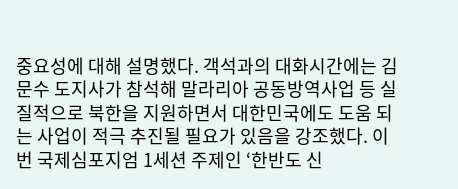중요성에 대해 설명했다. 객석과의 대화시간에는 김문수 도지사가 참석해 말라리아 공동방역사업 등 실질적으로 북한을 지원하면서 대한민국에도 도움 되는 사업이 적극 추진될 필요가 있음을 강조했다. 이번 국제심포지엄 1세션 주제인 ‘한반도 신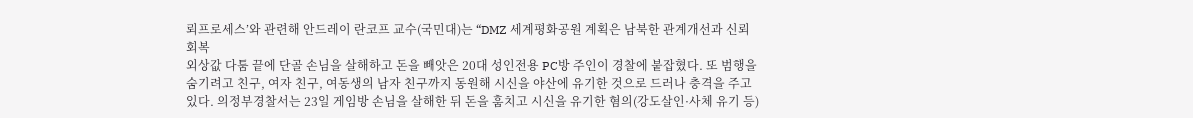뢰프로세스’와 관련해 안드레이 란코프 교수(국민대)는 “DMZ 세계평화공원 계획은 남북한 관계개선과 신뢰회복
외상값 다툼 끝에 단골 손님을 살해하고 돈을 빼앗은 20대 성인전용 PC방 주인이 경찰에 붙잡혔다. 또 범행을 숨기려고 친구, 여자 친구, 여동생의 남자 친구까지 동원해 시신을 야산에 유기한 것으로 드러나 충격을 주고 있다. 의정부경찰서는 23일 게임방 손님을 살해한 뒤 돈을 훔치고 시신을 유기한 혐의(강도살인·사체 유기 등)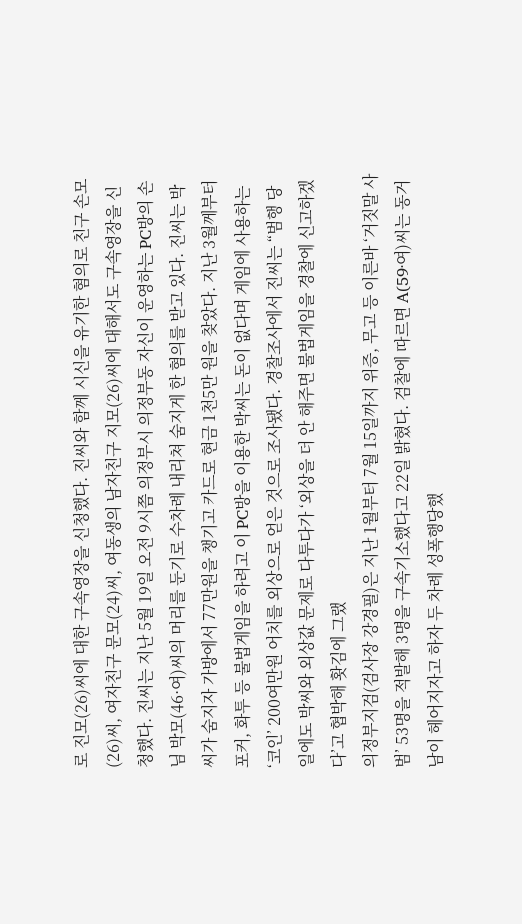로 진모(26)씨에 대한 구속영장을 신청했다. 진씨와 함께 시신을 유기한 혐의로 친구 손모(26)씨, 여자친구 문모(24)씨, 여동생의 남자친구 지모(26)씨에 대해서도 구속영장을 신청했다. 진씨는 지난 5월 19일 오전 9시쯤 의정부시 의정부동 자신이 운영하는 PC방의 손님 박모(46·여)씨의 머리를 둔기로 수차례 내리쳐 숨지게 한 혐의를 받고 있다. 진씨는 박씨가 숨지자 가방에서 77만원을 챙기고 카드로 현금 1천5만 원을 찾았다. 지난 3월께부터 포커, 화투 등 불법게임을 하려고 이 PC방을 이용한 박씨는 돈이 없다며 게임에 사용하는 ‘코인’ 200여만원 어치를 외상으로 얻은 것으로 조사됐다. 경찰조사에서 진씨는 “범행 당일에도 박씨와 외상값 문제로 다투다가 ‘외상을 더 안 해주면 불법게임을 경찰에 신고하겠다’고 협박해 홧김에 그랬
의정부지검(검사장 강경필)은 지난 1월부터 7월 15일까지 위증, 무고 등 이른바 ‘거짓말 사범’ 53명을 적발해 3명을 구속기소했다고 22일 밝혔다. 검찰에 따르면 A(59·여)씨는 동거남이 헤어지자고 하자 두 차례 성폭행당했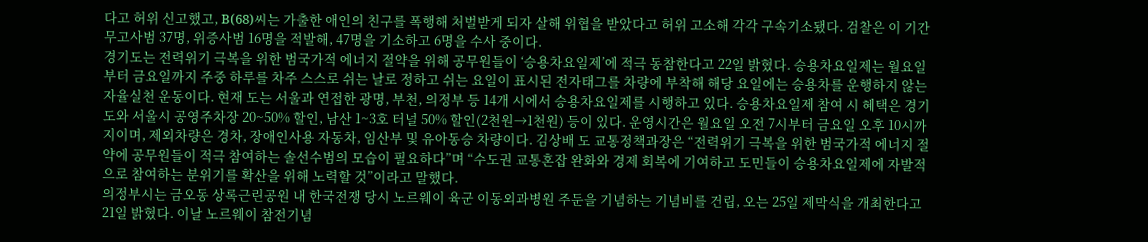다고 허위 신고했고, B(68)씨는 가출한 애인의 친구를 폭행해 처벌받게 되자 살해 위협을 받았다고 허위 고소해 각각 구속기소됐다. 검찰은 이 기간 무고사범 37명, 위증사범 16명을 적발해, 47명을 기소하고 6명을 수사 중이다.
경기도는 전력위기 극복을 위한 범국가적 에너지 절약을 위해 공무원들이 ‘승용차요일제’에 적극 동참한다고 22일 밝혔다. 승용차요일제는 월요일부터 금요일까지 주중 하루를 차주 스스로 쉬는 날로 정하고 쉬는 요일이 표시된 전자태그를 차량에 부착해 해당 요일에는 승용차를 운행하지 않는 자율실천 운동이다. 현재 도는 서울과 연접한 광명, 부천, 의정부 등 14개 시에서 승용차요일제를 시행하고 있다. 승용차요일제 참여 시 혜택은 경기도와 서울시 공영주차장 20~50% 할인, 남산 1~3호 터널 50% 할인(2천원→1천원) 등이 있다. 운영시간은 월요일 오전 7시부터 금요일 오후 10시까지이며, 제외차량은 경차, 장애인사용 자동차, 임산부 및 유아동승 차량이다. 김상배 도 교통정책과장은 “전력위기 극복을 위한 범국가적 에너지 절약에 공무원들이 적극 참여하는 솔선수범의 모습이 필요하다”며 “수도권 교통혼잡 완화와 경제 회복에 기여하고 도민들이 승용차요일제에 자발적으로 참여하는 분위기를 확산을 위해 노력할 것”이라고 말했다.
의정부시는 금오동 상록근린공원 내 한국전쟁 당시 노르웨이 육군 이동외과병원 주둔을 기념하는 기념비를 건립, 오는 25일 제막식을 개최한다고 21일 밝혔다. 이날 노르웨이 참전기념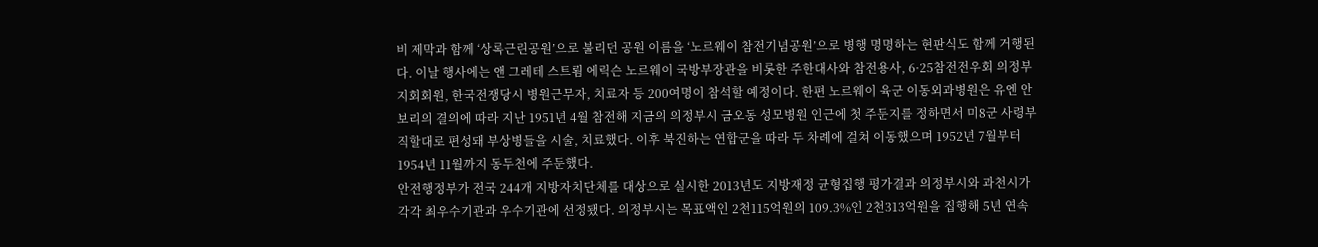비 제막과 함께 ‘상록근린공원’으로 불리던 공원 이름을 ‘노르웨이 참전기념공원’으로 병행 명명하는 현판식도 함께 거행된다. 이날 행사에는 앤 그레테 스트룀 에릭슨 노르웨이 국방부장관을 비롯한 주한대사와 참전용사, 6·25참전전우회 의정부지회회원, 한국전쟁당시 병원근무자, 치료자 등 200여명이 참석할 예정이다. 한편 노르웨이 육군 이동외과병원은 유엔 안보리의 결의에 따라 지난 1951년 4월 참전해 지금의 의정부시 금오동 성모병원 인근에 첫 주둔지를 정하면서 미8군 사령부 직할대로 편성돼 부상병들을 시술, 치료했다. 이후 북진하는 연합군을 따라 두 차례에 걸쳐 이동했으며 1952년 7월부터 1954년 11월까지 동두천에 주둔했다.
안전행정부가 전국 244개 지방자치단체를 대상으로 실시한 2013년도 지방재정 균형집행 평가결과 의정부시와 과천시가 각각 최우수기관과 우수기관에 선정됐다. 의정부시는 목표액인 2천115억원의 109.3%인 2천313억원을 집행해 5년 연속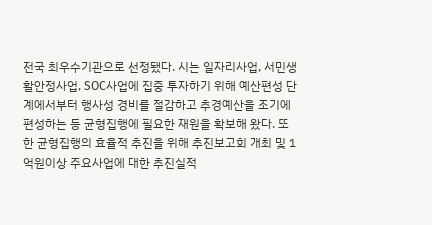전국 최우수기관으로 선정됐다. 시는 일자리사업, 서민생활안정사업, SOC사업에 집중 투자하기 위해 예산편성 단계에서부터 행사성 경비를 절감하고 추경예산을 조기에 편성하는 등 균형집행에 필요한 재원을 확보해 왔다. 또한 균형집행의 효율적 추진을 위해 추진보고회 개최 및 1억원이상 주요사업에 대한 추진실적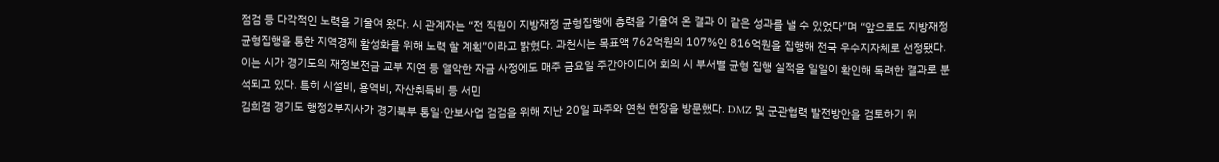점검 등 다각적인 노력을 기울여 왔다. 시 관계자는 “전 직원이 지방재정 균형집행에 총력을 기울여 온 결과 이 같은 성과를 낼 수 있었다”며 “앞으로도 지방재정 균형집행을 통한 지역경제 활성화를 위해 노력 할 계획”이라고 밝혔다. 과천시는 목표액 762억원의 107%인 816억원을 집행해 전국 우수지자체로 선정됐다. 이는 시가 경기도의 재정보전금 교부 지연 등 열악한 자금 사정에도 매주 금요일 주간아이디어 회의 시 부서별 균형 집행 실적을 일일이 확인해 독려한 결과로 분석되고 있다. 특히 시설비, 용역비, 자산취득비 등 서민
김희겸 경기도 행정2부지사가 경기북부 통일·안보사업 검검을 위해 지난 20일 파주와 연천 현장을 방문했다. DMZ 및 군관협력 발전방안을 검토하기 위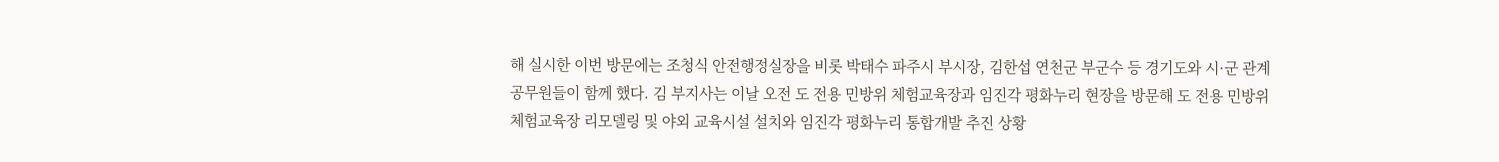해 실시한 이번 방문에는 조청식 안전행정실장을 비롯 박태수 파주시 부시장, 김한섭 연천군 부군수 등 경기도와 시·군 관계 공무원들이 함께 했다. 김 부지사는 이날 오전 도 전용 민방위 체험교육장과 임진각 평화누리 현장을 방문해 도 전용 민방위 체험교육장 리모델링 및 야외 교육시설 설치와 임진각 평화누리 통합개발 추진 상황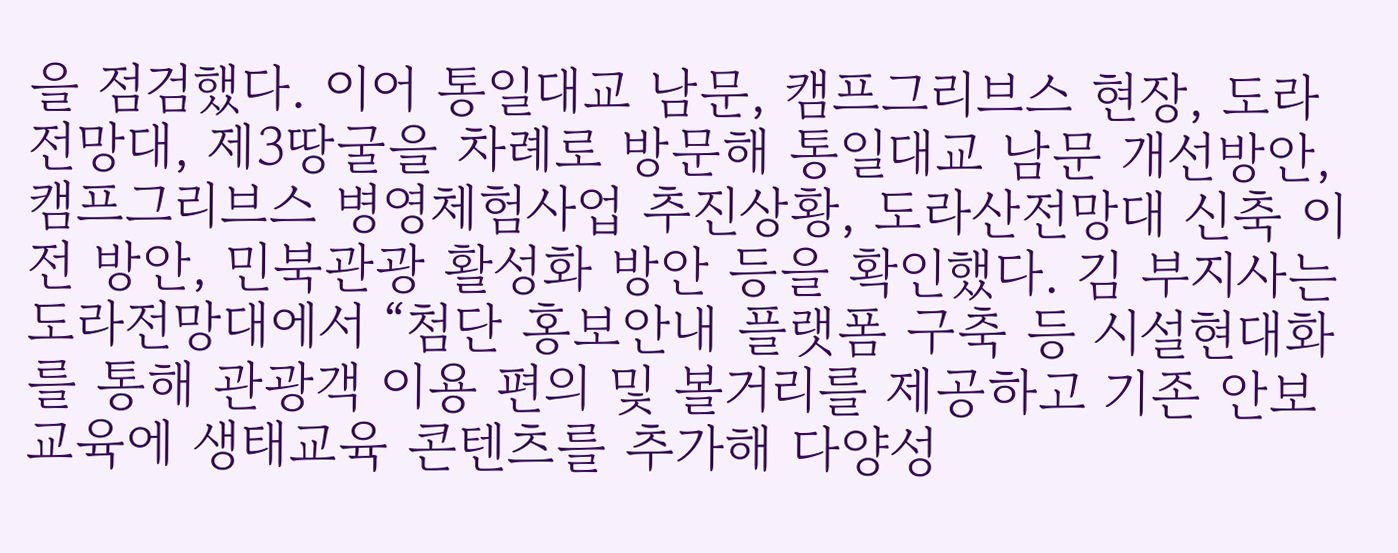을 점검했다. 이어 통일대교 남문, 캠프그리브스 현장, 도라전망대, 제3땅굴을 차례로 방문해 통일대교 남문 개선방안, 캠프그리브스 병영체험사업 추진상황, 도라산전망대 신축 이전 방안, 민북관광 활성화 방안 등을 확인했다. 김 부지사는 도라전망대에서 “첨단 홍보안내 플랫폼 구축 등 시설현대화를 통해 관광객 이용 편의 및 볼거리를 제공하고 기존 안보교육에 생태교육 콘텐츠를 추가해 다양성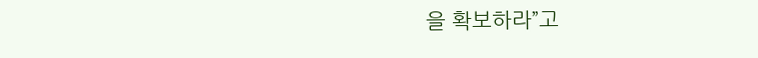을 확보하라”고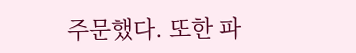주문했다. 또한 파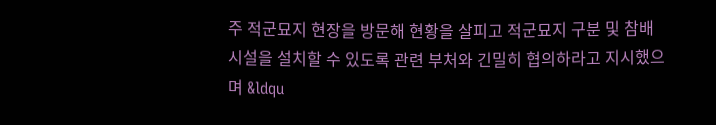주 적군묘지 현장을 방문해 현황을 살피고 적군묘지 구분 및 참배시설을 설치할 수 있도록 관련 부처와 긴밀히 협의하라고 지시했으며 &ldqu